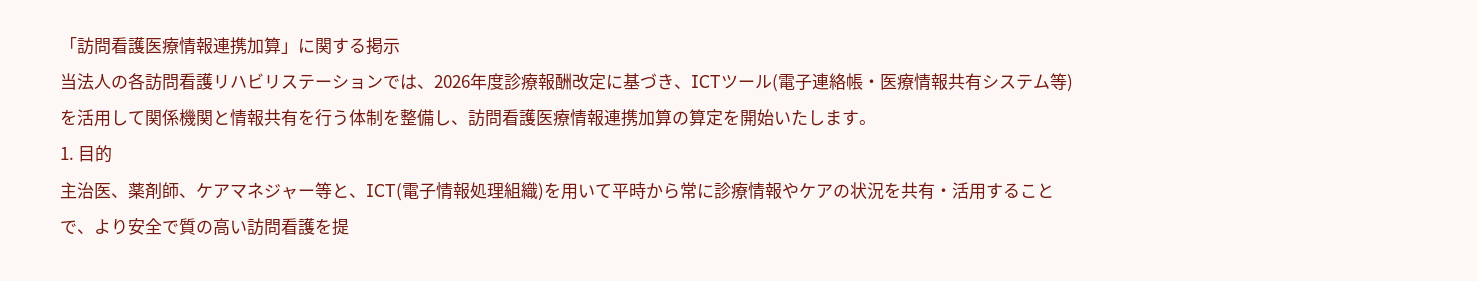「訪問看護医療情報連携加算」に関する掲示
当法人の各訪問看護リハビリステーションでは、2026年度診療報酬改定に基づき、ICTツール(電子連絡帳・医療情報共有システム等)を活用して関係機関と情報共有を行う体制を整備し、訪問看護医療情報連携加算の算定を開始いたします。
1. 目的
主治医、薬剤師、ケアマネジャー等と、ICT(電子情報処理組織)を用いて平時から常に診療情報やケアの状況を共有・活用することで、より安全で質の高い訪問看護を提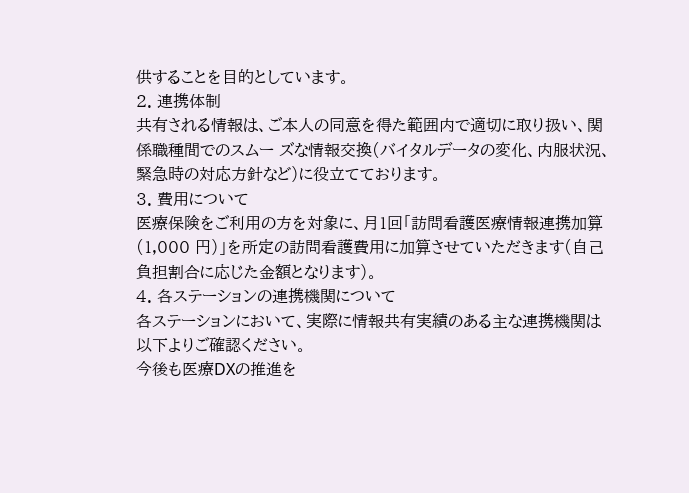供することを目的としています。
2. 連携体制
共有される情報は、ご本人の同意を得た範囲内で適切に取り扱い、関係職種間でのスムー ズな情報交換(バイタルデータの変化、内服状況、緊急時の対応方針など)に役立てております。
3. 費用について
医療保険をご利用の方を対象に、月1回「訪問看護医療情報連携加算(1,000 円)」を所定の訪問看護費用に加算させていただきます(自己負担割合に応じた金額となります)。
4. 各ステーションの連携機関について
各ステーションにおいて、実際に情報共有実績のある主な連携機関は以下よりご確認ください。
今後も医療DXの推進を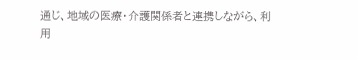通じ、地域の医療・介護関係者と連携しながら、利用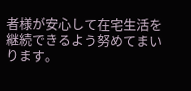者様が安心して在宅生活を継続できるよう努めてまいります。